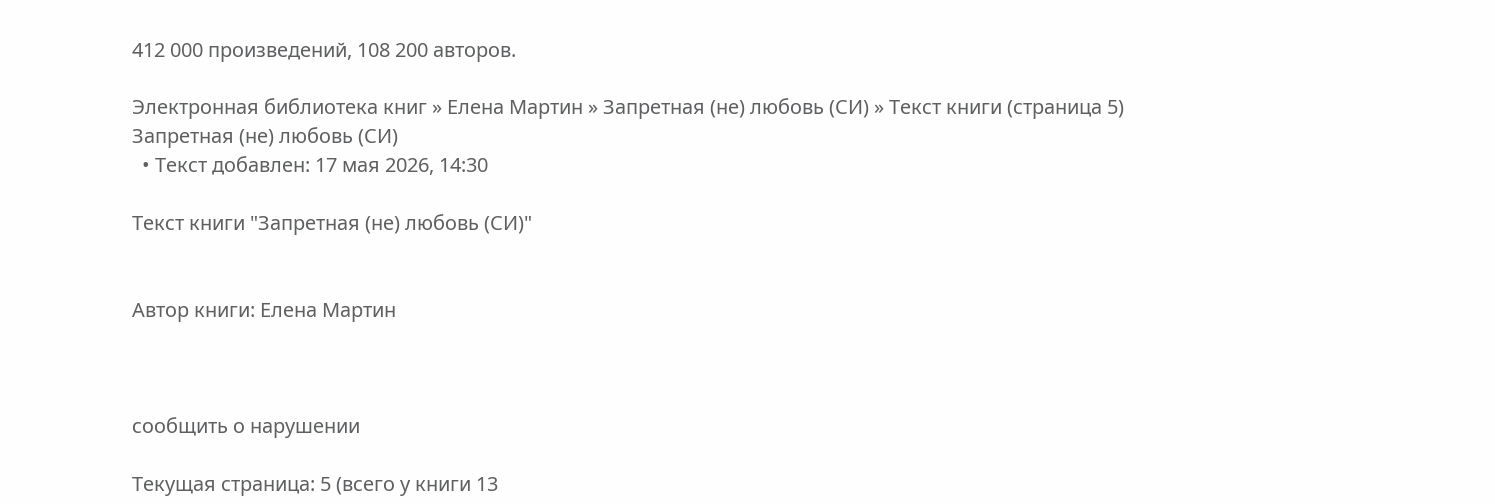412 000 произведений, 108 200 авторов.

Электронная библиотека книг » Елена Мартин » Запретная (не) любовь (СИ) » Текст книги (страница 5)
Запретная (не) любовь (СИ)
  • Текст добавлен: 17 мая 2026, 14:30

Текст книги "Запретная (не) любовь (СИ)"


Автор книги: Елена Мартин



сообщить о нарушении

Текущая страница: 5 (всего у книги 13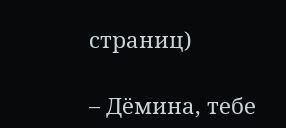страниц)

– Дёмина, тебе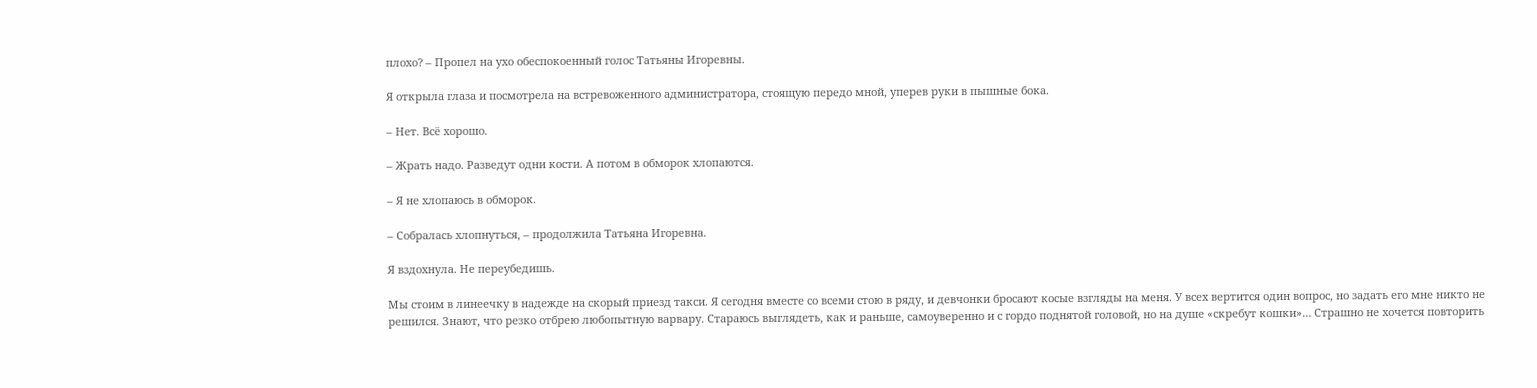плохо? – Пропел на ухо обеспокоенный голос Татьяны Игоревны.

Я открыла глаза и посмотрела на встревоженного администратора, стоящую передо мной, уперев руки в пышные бока.

– Нет. Всё хорошо.

– Жрать надо. Разведут одни кости. А потом в обморок хлопаются.

– Я не хлопаюсь в обморок.

– Собралась хлопнуться, – продолжила Татьяна Игоревна.

Я вздохнула. Не переубедишь.

Мы стоим в линеечку в надежде на скорый приезд такси. Я сегодня вместе со всеми стою в ряду, и девчонки бросают косые взгляды на меня. У всех вертится один вопрос, но задать его мне никто не решился. Знают, что резко отбрею любопытную варвару. Стараюсь выглядеть, как и раньше, самоуверенно и с гордо поднятой головой, но на душе «скребут кошки»… Страшно не хочется повторить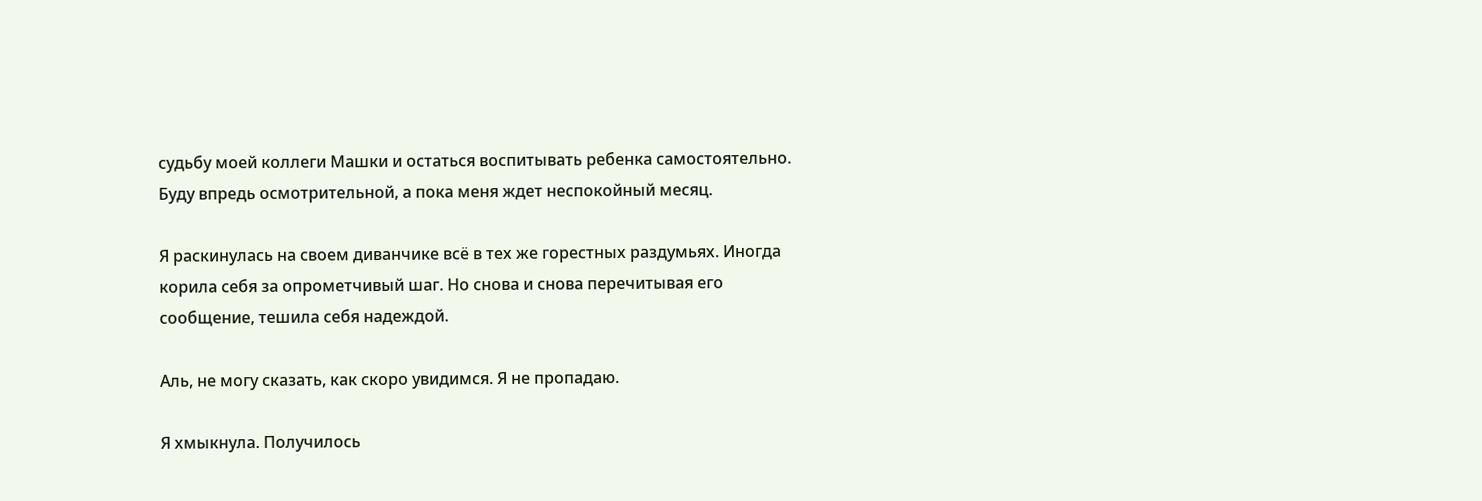судьбу моей коллеги Машки и остаться воспитывать ребенка самостоятельно. Буду впредь осмотрительной, а пока меня ждет неспокойный месяц.

Я раскинулась на своем диванчике всё в тех же горестных раздумьях. Иногда корила себя за опрометчивый шаг. Но снова и снова перечитывая его сообщение, тешила себя надеждой.

Аль, не могу сказать, как скоро увидимся. Я не пропадаю.

Я хмыкнула. Получилось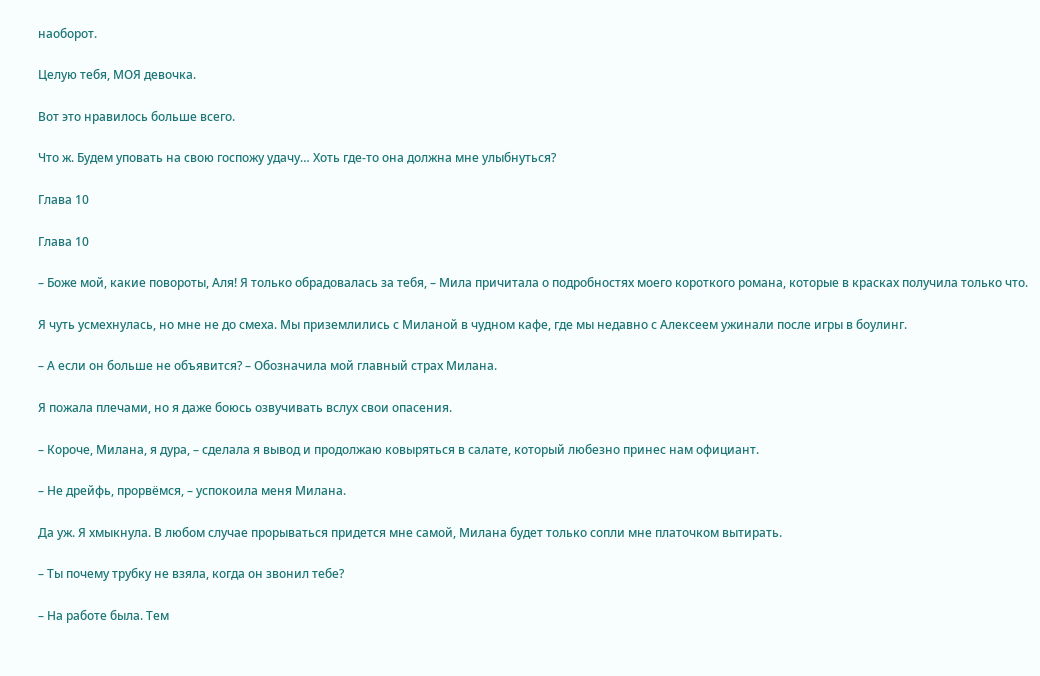наоборот.

Целую тебя, МОЯ девочка.

Вот это нравилось больше всего.

Что ж. Будем уповать на свою госпожу удачу… Хоть где-то она должна мне улыбнуться?

Глава 10

Глава 10

– Боже мой, какие повороты, Аля! Я только обрадовалась за тебя, – Мила причитала о подробностях моего короткого романа, которые в красках получила только что.

Я чуть усмехнулась, но мне не до смеха. Мы приземлились с Миланой в чудном кафе, где мы недавно с Алексеем ужинали после игры в боулинг.

– А если он больше не объявится? – Обозначила мой главный страх Милана.

Я пожала плечами, но я даже боюсь озвучивать вслух свои опасения.

– Короче, Милана, я дура, – сделала я вывод и продолжаю ковыряться в салате, который любезно принес нам официант.

– Не дрейфь, прорвёмся, – успокоила меня Милана.

Да уж. Я хмыкнула. В любом случае прорываться придется мне самой, Милана будет только сопли мне платочком вытирать.

– Ты почему трубку не взяла, когда он звонил тебе?

– На работе была. Тем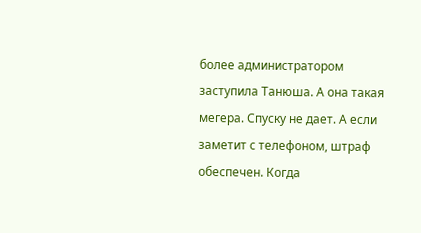более администратором заступила Танюша. А она такая мегера. Спуску не дает. А если заметит с телефоном, штраф обеспечен. Когда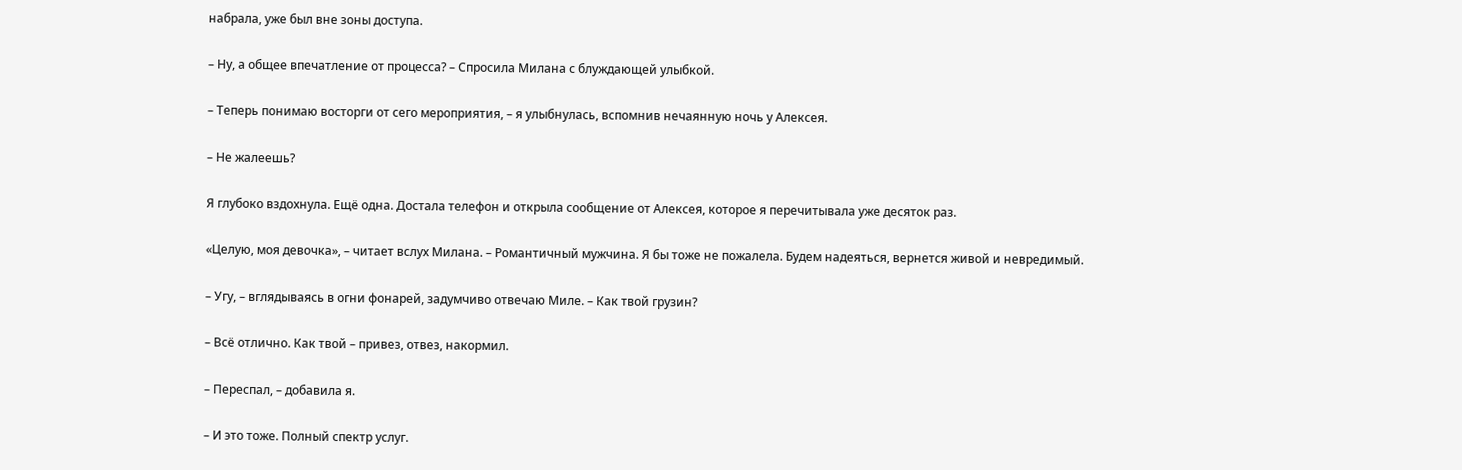набрала, уже был вне зоны доступа.

– Ну, а общее впечатление от процесса? – Спросила Милана с блуждающей улыбкой.

– Теперь понимаю восторги от сего мероприятия, – я улыбнулась, вспомнив нечаянную ночь у Алексея.

– Не жалеешь?

Я глубоко вздохнула. Ещё одна. Достала телефон и открыла сообщение от Алексея, которое я перечитывала уже десяток раз.

«Целую, моя девочка», – читает вслух Милана. – Романтичный мужчина. Я бы тоже не пожалела. Будем надеяться, вернется живой и невредимый.

– Угу, – вглядываясь в огни фонарей, задумчиво отвечаю Миле. – Как твой грузин?

– Всё отлично. Как твой – привез, отвез, накормил.

– Переспал, – добавила я.

– И это тоже. Полный спектр услуг.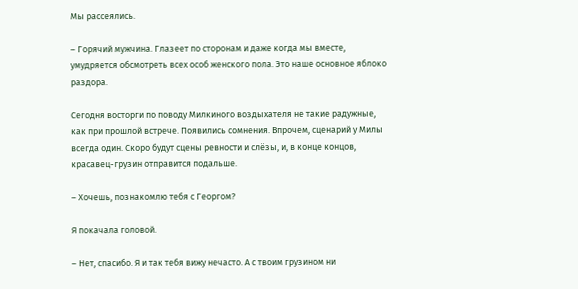Мы рассеялись.

– Горячий мужчина. Глазеет по сторонам и даже когда мы вместе, умудряется обсмотреть всех особ женского пола. Это наше основное яблоко раздора.

Сегодня восторги по поводу Милкиного воздыхателя не такие радужные, как при прошлой встрече. Появились сомнения. Впрочем, сценарий у Милы всегда один. Скоро будут сцены ревности и слёзы, и, в конце концов, красавец-грузин отправится подальше.

– Хочешь, познакомлю тебя с Георгом?

Я покачала головой.

– Нет, спасибо. Я и так тебя вижу нечасто. А с твоим грузином ни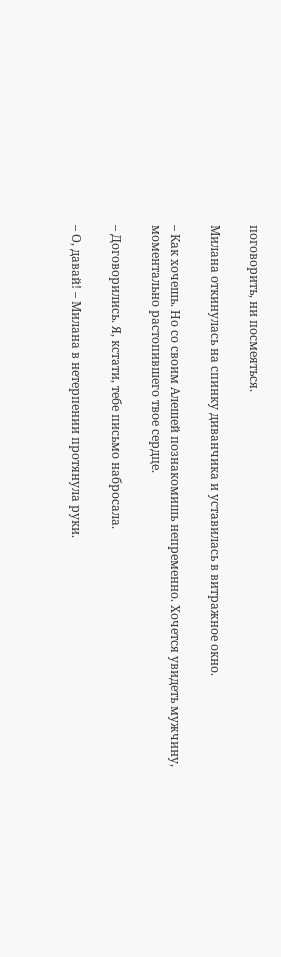поговорить, ни посмеяться.

Милана откинулась на спинку диванчика и уставилась в витражное окно.

– Как хочешь. Но со своим Алешей познакомишь непременно. Хочется увидеть мужчину, моментально растопившего твое сердце.

– Договорились. Я, кстати, тебе письмо набросала.

– О, давай! – Милана в нетерпении протянула руки.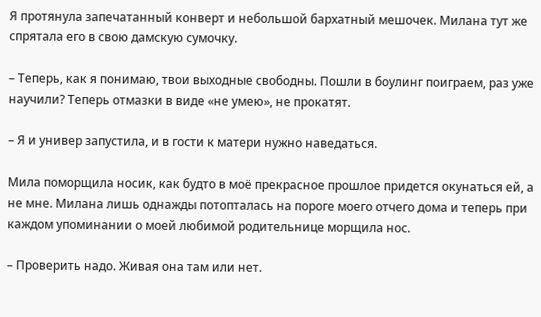Я протянула запечатанный конверт и небольшой бархатный мешочек. Милана тут же спрятала его в свою дамскую сумочку.

– Теперь, как я понимаю, твои выходные свободны. Пошли в боулинг поиграем, раз уже научили? Теперь отмазки в виде «не умею», не прокатят.

– Я и универ запустила, и в гости к матери нужно наведаться.

Мила поморщила носик, как будто в моё прекрасное прошлое придется окунаться ей, а не мне. Милана лишь однажды потопталась на пороге моего отчего дома и теперь при каждом упоминании о моей любимой родительнице морщила нос.

– Проверить надо. Живая она там или нет.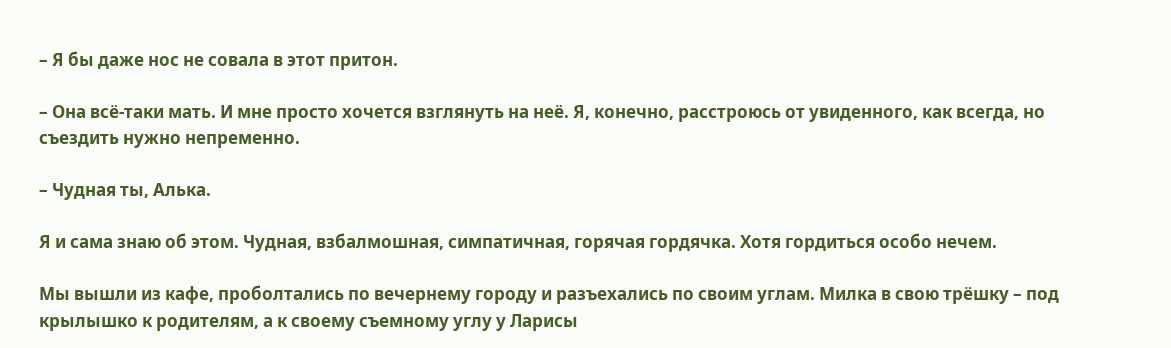– Я бы даже нос не совала в этот притон.

– Она всё-таки мать. И мне просто хочется взглянуть на неё. Я, конечно, расстроюсь от увиденного, как всегда, но съездить нужно непременно.

– Чудная ты, Алька.

Я и сама знаю об этом. Чудная, взбалмошная, симпатичная, горячая гордячка. Хотя гордиться особо нечем.

Мы вышли из кафе, проболтались по вечернему городу и разъехались по своим углам. Милка в свою трёшку – под крылышко к родителям, а к своему съемному углу у Ларисы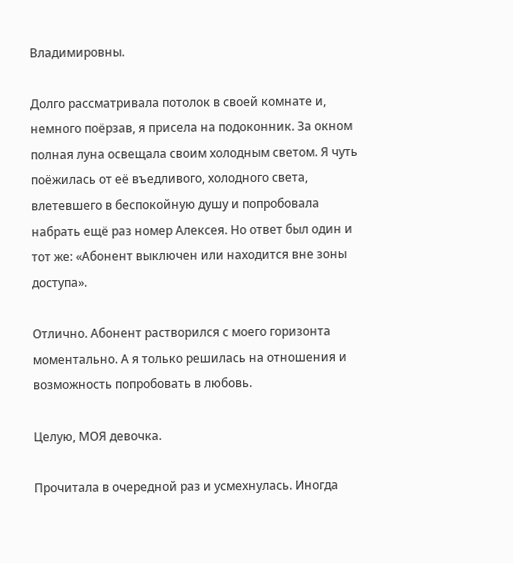Владимировны.

Долго рассматривала потолок в своей комнате и, немного поёрзав, я присела на подоконник. За окном полная луна освещала своим холодным светом. Я чуть поёжилась от её въедливого, холодного света, влетевшего в беспокойную душу и попробовала набрать ещё раз номер Алексея. Но ответ был один и тот же: «Абонент выключен или находится вне зоны доступа».

Отлично. Абонент растворился с моего горизонта моментально. А я только решилась на отношения и возможность попробовать в любовь.

Целую, МОЯ девочка.

Прочитала в очередной раз и усмехнулась. Иногда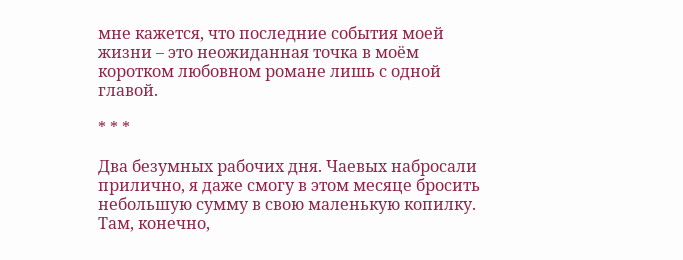мне кажется, что последние события моей жизни – это неожиданная точка в моём коротком любовном романе лишь с одной главой.

* * *

Два безумных рабочих дня. Чаевых набросали прилично, я даже смогу в этом месяце бросить небольшую сумму в свою маленькую копилку. Там, конечно,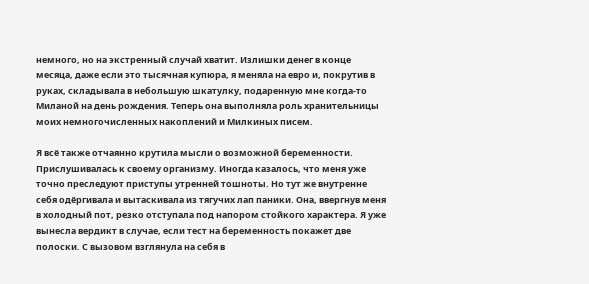немного, но на экстренный случай хватит. Излишки денег в конце месяца, даже если это тысячная купюра, я меняла на евро и, покрутив в руках, складывала в небольшую шкатулку, подаренную мне когда-то Миланой на день рождения. Теперь она выполняла роль хранительницы моих немногочисленных накоплений и Милкиных писем.

Я всё также отчаянно крутила мысли о возможной беременности. Прислушивалась к своему организму. Иногда казалось, что меня уже точно преследуют приступы утренней тошноты. Но тут же внутренне себя одёргивала и вытаскивала из тягучих лап паники. Она, ввергнув меня в холодный пот, резко отступала под напором стойкого характера. Я уже вынесла вердикт в случае, если тест на беременность покажет две полоски. С вызовом взглянула на себя в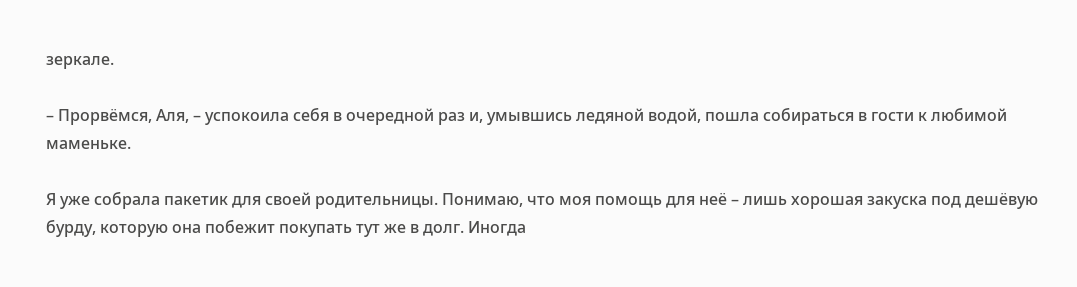зеркале.

– Прорвёмся, Аля, – успокоила себя в очередной раз и, умывшись ледяной водой, пошла собираться в гости к любимой маменьке.

Я уже собрала пакетик для своей родительницы. Понимаю, что моя помощь для неё – лишь хорошая закуска под дешёвую бурду, которую она побежит покупать тут же в долг. Иногда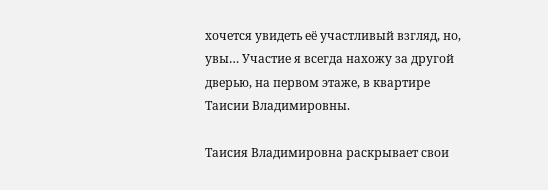хочется увидеть её участливый взгляд, но, увы… Участие я всегда нахожу за другой дверью, на первом этаже, в квартире Таисии Владимировны.

Таисия Владимировна раскрывает свои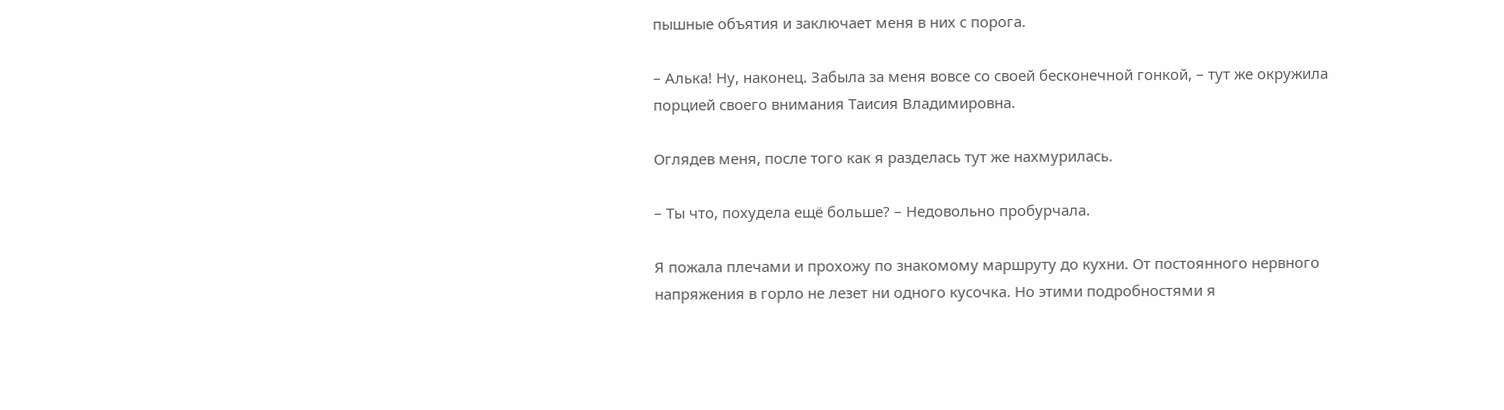пышные объятия и заключает меня в них с порога.

– Алька! Ну, наконец. Забыла за меня вовсе со своей бесконечной гонкой, – тут же окружила порцией своего внимания Таисия Владимировна.

Оглядев меня, после того как я разделась тут же нахмурилась.

– Ты что, похудела ещё больше? – Недовольно пробурчала.

Я пожала плечами и прохожу по знакомому маршруту до кухни. От постоянного нервного напряжения в горло не лезет ни одного кусочка. Но этими подробностями я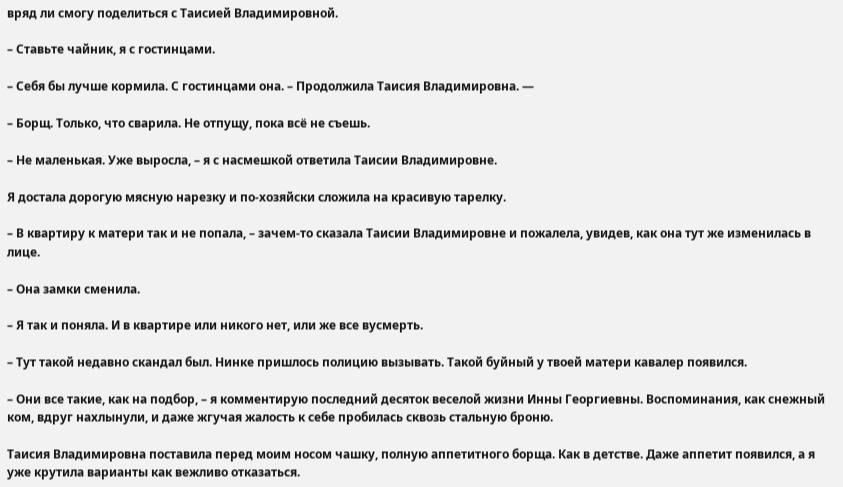вряд ли смогу поделиться с Таисией Владимировной.

– Ставьте чайник, я с гостинцами.

– Себя бы лучше кормила. С гостинцами она. – Продолжила Таисия Владимировна. —

– Борщ. Только, что сварила. Не отпущу, пока всё не съешь.

– Не маленькая. Уже выросла, – я с насмешкой ответила Таисии Владимировне.

Я достала дорогую мясную нарезку и по-хозяйски сложила на красивую тарелку.

– В квартиру к матери так и не попала, – зачем-то сказала Таисии Владимировне и пожалела, увидев, как она тут же изменилась в лице.

– Она замки сменила.

– Я так и поняла. И в квартире или никого нет, или же все вусмерть.

– Тут такой недавно скандал был. Нинке пришлось полицию вызывать. Такой буйный у твоей матери кавалер появился.

– Они все такие, как на подбор, – я комментирую последний десяток веселой жизни Инны Георгиевны. Воспоминания, как снежный ком, вдруг нахлынули, и даже жгучая жалость к себе пробилась сквозь стальную броню.

Таисия Владимировна поставила перед моим носом чашку, полную аппетитного борща. Как в детстве. Даже аппетит появился, а я уже крутила варианты как вежливо отказаться.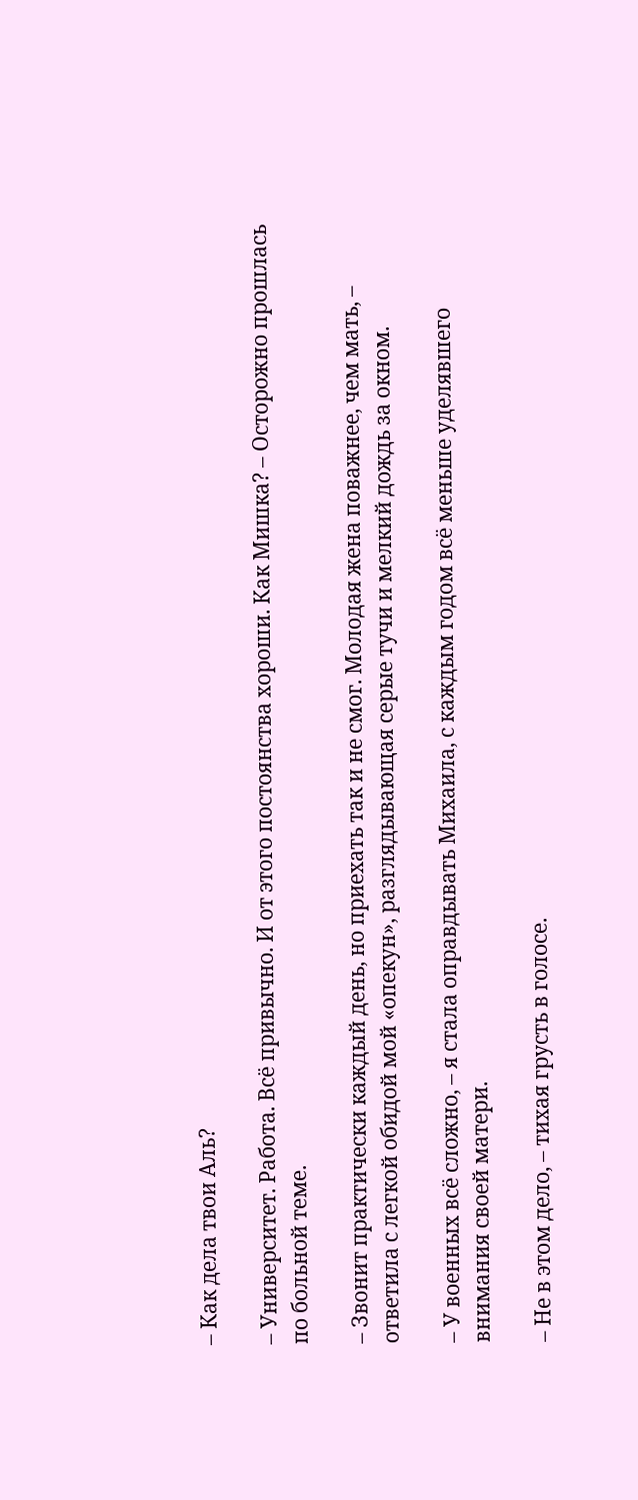– Как дела твои Аль?

– Университет. Работа. Всё привычно. И от этого постоянства хороши. Как Мишка? – Осторожно прошлась по больной теме.

– Звонит практически каждый день, но приехать так и не смог. Молодая жена поважнее, чем мать, – ответила с легкой обидой мой «опекун», разглядывающая серые тучи и мелкий дождь за окном.

– У военных всё сложно, – я стала оправдывать Михаила, с каждым годом всё меньше уделявшего внимания своей матери.

– Не в этом дело, – тихая грусть в голосе.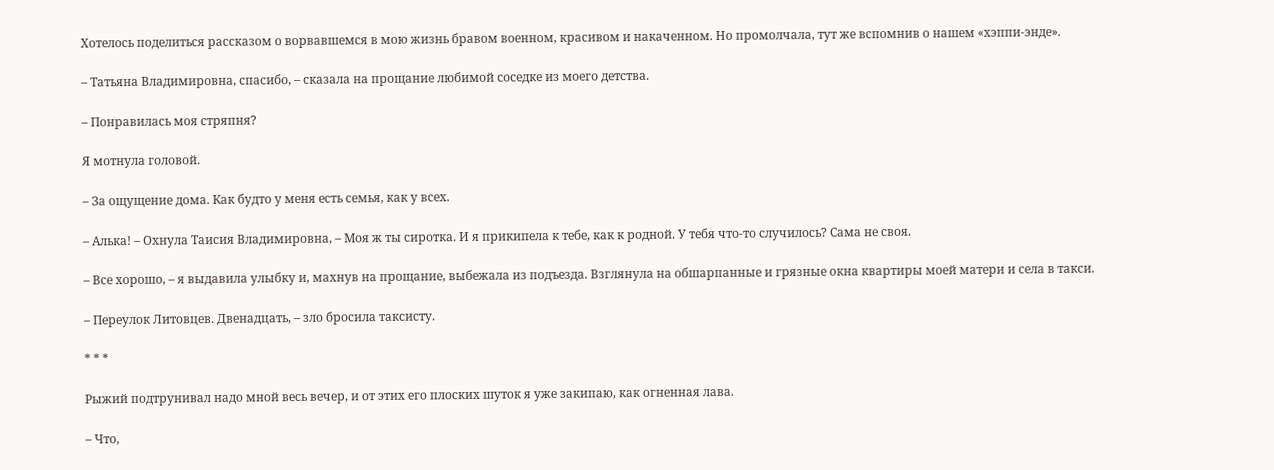Хотелось поделиться рассказом о ворвавшемся в мою жизнь бравом военном, красивом и накаченном. Но промолчала, тут же вспомнив о нашем «хэппи-энде».

– Татьяна Владимировна, спасибо, – сказала на прощание любимой соседке из моего детства.

– Понравилась моя стряпня?

Я мотнула головой.

– За ощущение дома. Как будто у меня есть семья, как у всех.

– Алька! – Охнула Таисия Владимировна, – Моя ж ты сиротка. И я прикипела к тебе, как к родной. У тебя что-то случилось? Сама не своя.

– Все хорошо, – я выдавила улыбку и, махнув на прощание, выбежала из подъезда. Взглянула на обшарпанные и грязные окна квартиры моей матери и села в такси.

– Переулок Литовцев. Двенадцать, – зло бросила таксисту.

* * *

Рыжий подтрунивал надо мной весь вечер, и от этих его плоских шуток я уже закипаю, как огненная лава.

– Что,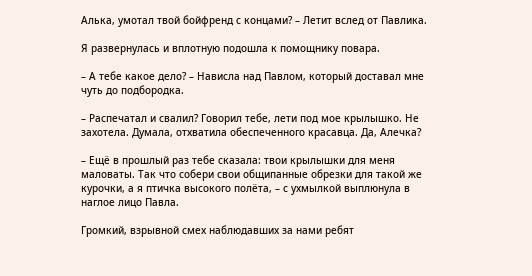Алька, умотал твой бойфренд с концами? – Летит вслед от Павлика.

Я развернулась и вплотную подошла к помощнику повара.

– А тебе какое дело? – Нависла над Павлом, который доставал мне чуть до подбородка.

– Распечатал и свалил? Говорил тебе, лети под мое крылышко. Не захотела. Думала, отхватила обеспеченного красавца. Да, Алечка?

– Ещё в прошлый раз тебе сказала: твои крылышки для меня маловаты. Так что собери свои общипанные обрезки для такой же курочки, а я птичка высокого полёта, – с ухмылкой выплюнула в наглое лицо Павла.

Громкий, взрывной смех наблюдавших за нами ребят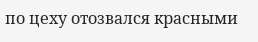по цеху отозвался красными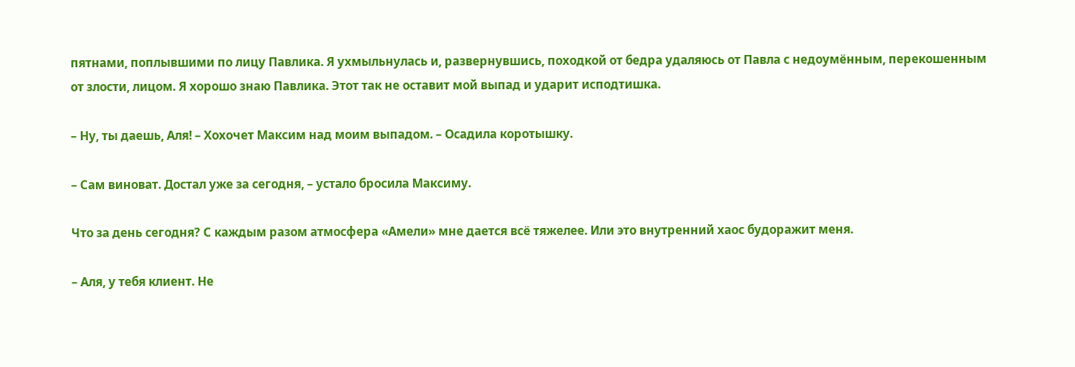пятнами, поплывшими по лицу Павлика. Я ухмыльнулась и, развернувшись, походкой от бедра удаляюсь от Павла с недоумённым, перекошенным от злости, лицом. Я хорошо знаю Павлика. Этот так не оставит мой выпад и ударит исподтишка.

– Ну, ты даешь, Аля! – Хохочет Максим над моим выпадом. – Осадила коротышку.

– Сам виноват. Достал уже за сегодня, – устало бросила Максиму.

Что за день сегодня? С каждым разом атмосфера «Амели» мне дается всё тяжелее. Или это внутренний хаос будоражит меня.

– Аля, у тебя клиент. Не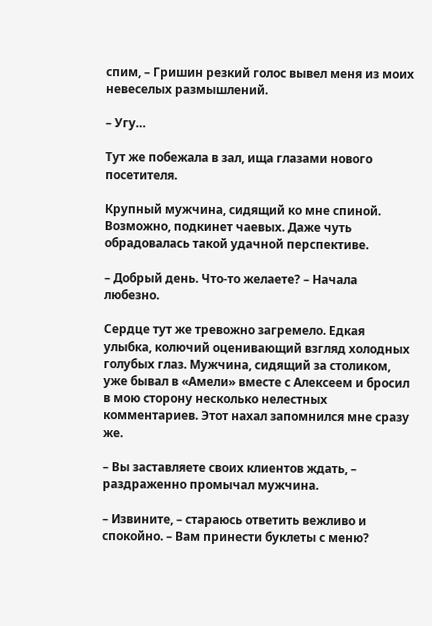спим, – Гришин резкий голос вывел меня из моих невеселых размышлений.

– Угу…

Тут же побежала в зал, ища глазами нового посетителя.

Крупный мужчина, сидящий ко мне спиной. Возможно, подкинет чаевых. Даже чуть обрадовалась такой удачной перспективе.

– Добрый день. Что-то желаете? – Начала любезно.

Сердце тут же тревожно загремело. Едкая улыбка, колючий оценивающий взгляд холодных голубых глаз. Мужчина, сидящий за столиком, уже бывал в «Амели» вместе с Алексеем и бросил в мою сторону несколько нелестных комментариев. Этот нахал запомнился мне сразу же.

– Вы заставляете своих клиентов ждать, – раздраженно промычал мужчина.

– Извините, – стараюсь ответить вежливо и спокойно. – Вам принести буклеты с меню?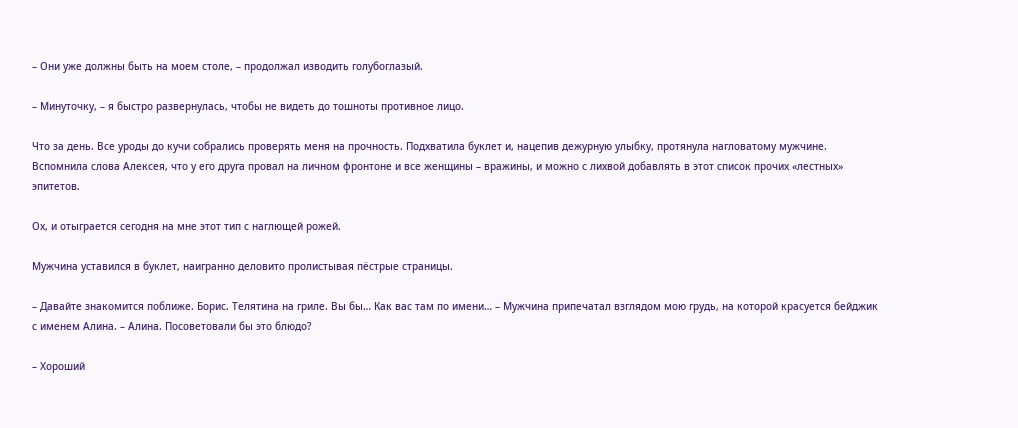– Они уже должны быть на моем столе, – продолжал изводить голубоглазый.

– Минуточку, – я быстро развернулась, чтобы не видеть до тошноты противное лицо.

Что за день. Все уроды до кучи собрались проверять меня на прочность. Подхватила буклет и, нацепив дежурную улыбку, протянула нагловатому мужчине. Вспомнила слова Алексея, что у его друга провал на личном фронтоне и все женщины – вражины, и можно с лихвой добавлять в этот список прочих «лестных» эпитетов.

Ох, и отыграется сегодня на мне этот тип с наглющей рожей.

Мужчина уставился в буклет, наигранно деловито пролистывая пёстрые страницы.

– Давайте знакомится поближе. Борис. Телятина на гриле. Вы бы… Как вас там по имени… – Мужчина припечатал взглядом мою грудь, на которой красуется бейджик с именем Алина. – Алина. Посоветовали бы это блюдо?

– Хороший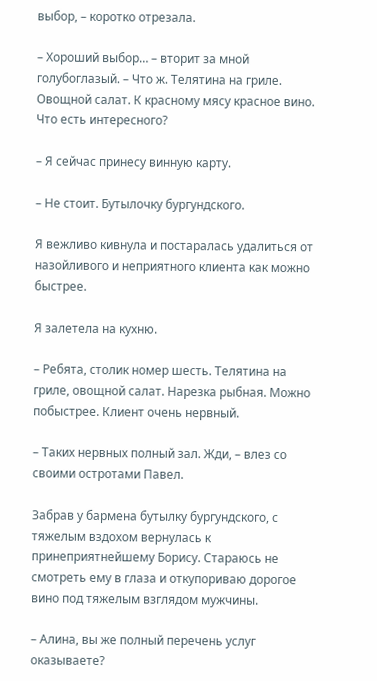выбор, – коротко отрезала.

– Хороший выбор… – вторит за мной голубоглазый. – Что ж. Телятина на гриле. Овощной салат. К красному мясу красное вино. Что есть интересного?

– Я сейчас принесу винную карту.

– Не стоит. Бутылочку бургундского.

Я вежливо кивнула и постаралась удалиться от назойливого и неприятного клиента как можно быстрее.

Я залетела на кухню.

– Ребята, столик номер шесть. Телятина на гриле, овощной салат. Нарезка рыбная. Можно побыстрее. Клиент очень нервный.

– Таких нервных полный зал. Жди, – влез со своими остротами Павел.

Забрав у бармена бутылку бургундского, с тяжелым вздохом вернулась к принеприятнейшему Борису. Стараюсь не смотреть ему в глаза и откупориваю дорогое вино под тяжелым взглядом мужчины.

– Алина, вы же полный перечень услуг оказываете?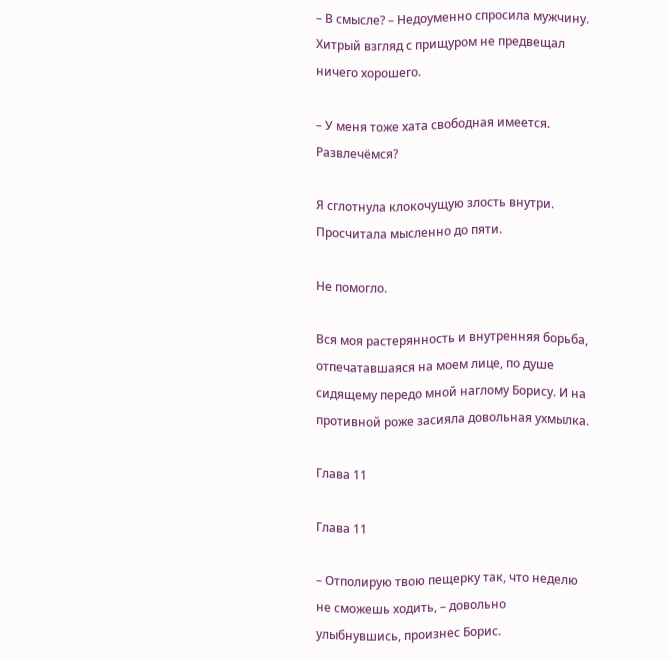– В смысле? – Недоуменно спросила мужчину. Хитрый взгляд с прищуром не предвещал ничего хорошего.

– У меня тоже хата свободная имеется. Развлечёмся?

Я сглотнула клокочущую злость внутри. Просчитала мысленно до пяти.

Не помогло.

Вся моя растерянность и внутренняя борьба, отпечатавшаяся на моем лице, по душе сидящему передо мной наглому Борису. И на противной роже засияла довольная ухмылка.

Глава 11

Глава 11

– Отполирую твою пещерку так, что неделю не сможешь ходить, – довольно улыбнувшись, произнес Борис.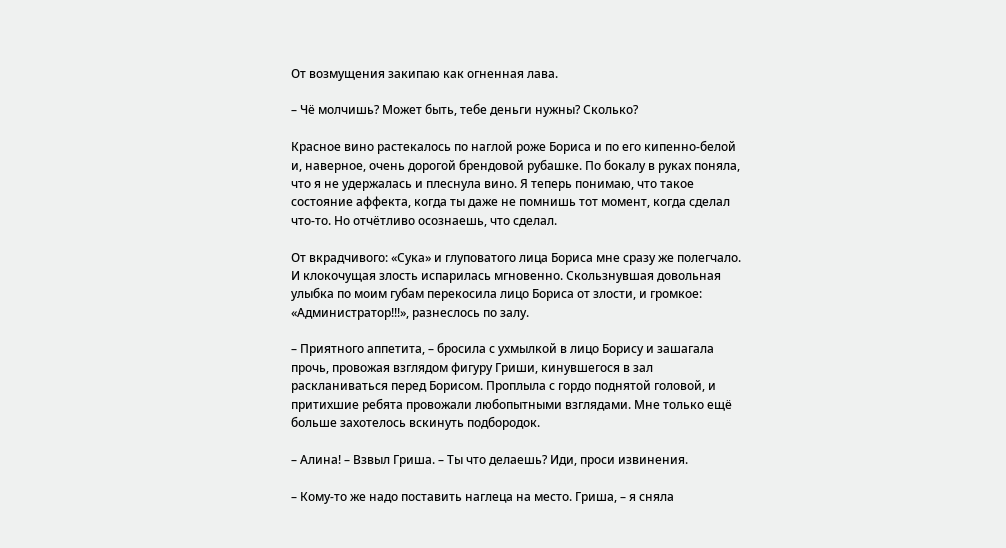От возмущения закипаю как огненная лава.

– Чё молчишь? Может быть, тебе деньги нужны? Сколько?

Красное вино растекалось по наглой роже Бориса и по его кипенно-белой и, наверное, очень дорогой брендовой рубашке. По бокалу в руках поняла, что я не удержалась и плеснула вино. Я теперь понимаю, что такое состояние аффекта, когда ты даже не помнишь тот момент, когда сделал что-то. Но отчётливо осознаешь, что сделал.

От вкрадчивого: «Сука» и глуповатого лица Бориса мне сразу же полегчало. И клокочущая злость испарилась мгновенно. Скользнувшая довольная улыбка по моим губам перекосила лицо Бориса от злости, и громкое: «Администратор!!!», разнеслось по залу.

– Приятного аппетита, – бросила с ухмылкой в лицо Борису и зашагала прочь, провожая взглядом фигуру Гриши, кинувшегося в зал раскланиваться перед Борисом. Проплыла с гордо поднятой головой, и притихшие ребята провожали любопытными взглядами. Мне только ещё больше захотелось вскинуть подбородок.

– Алина! – Взвыл Гриша. – Ты что делаешь? Иди, проси извинения.

– Кому-то же надо поставить наглеца на место. Гриша, – я сняла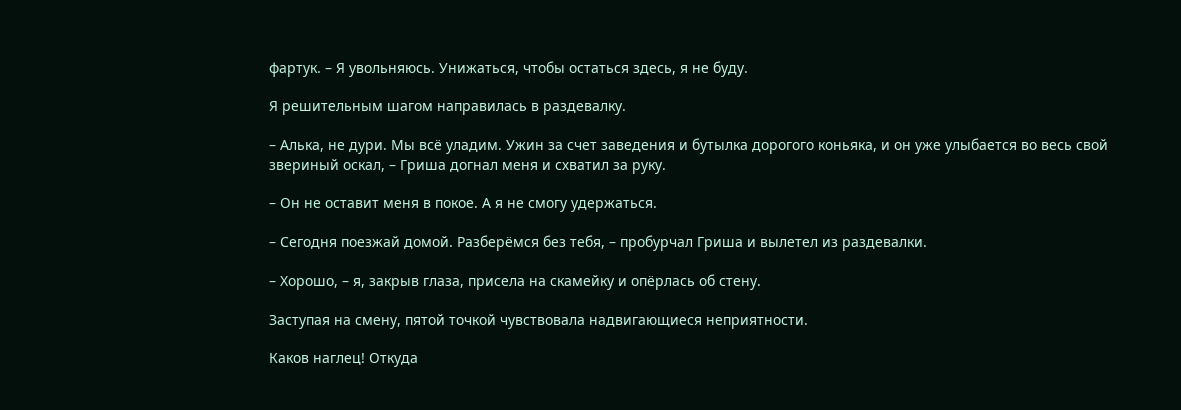фартук. – Я увольняюсь. Унижаться, чтобы остаться здесь, я не буду.

Я решительным шагом направилась в раздевалку.

– Алька, не дури. Мы всё уладим. Ужин за счет заведения и бутылка дорогого коньяка, и он уже улыбается во весь свой звериный оскал, – Гриша догнал меня и схватил за руку.

– Он не оставит меня в покое. А я не смогу удержаться.

– Сегодня поезжай домой. Разберёмся без тебя, – пробурчал Гриша и вылетел из раздевалки.

– Хорошо, – я, закрыв глаза, присела на скамейку и опёрлась об стену.

Заступая на смену, пятой точкой чувствовала надвигающиеся неприятности.

Каков наглец! Откуда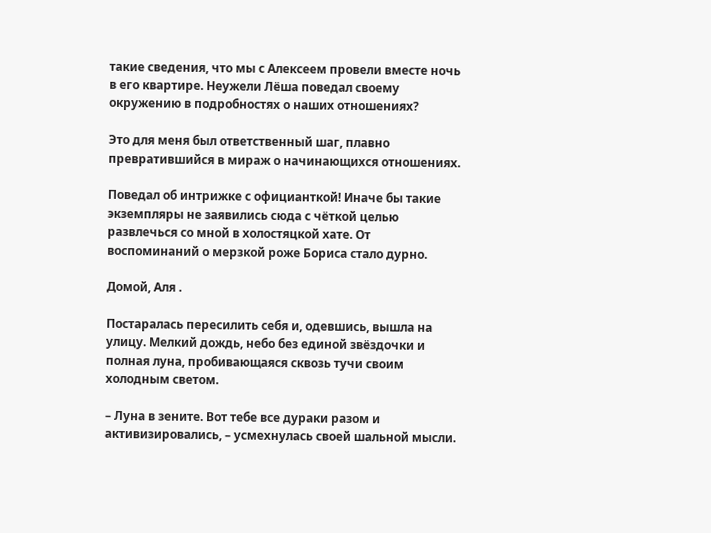такие сведения, что мы с Алексеем провели вместе ночь в его квартире. Неужели Лёша поведал своему окружению в подробностях о наших отношениях?

Это для меня был ответственный шаг, плавно превратившийся в мираж о начинающихся отношениях.

Поведал об интрижке с официанткой! Иначе бы такие экземпляры не заявились сюда с чёткой целью развлечься со мной в холостяцкой хате. От воспоминаний о мерзкой роже Бориса стало дурно.

Домой, Аля .

Постаралась пересилить себя и, одевшись, вышла на улицу. Мелкий дождь, небо без единой звёздочки и полная луна, пробивающаяся сквозь тучи своим холодным светом.

– Луна в зените. Вот тебе все дураки разом и активизировались, – усмехнулась своей шальной мысли.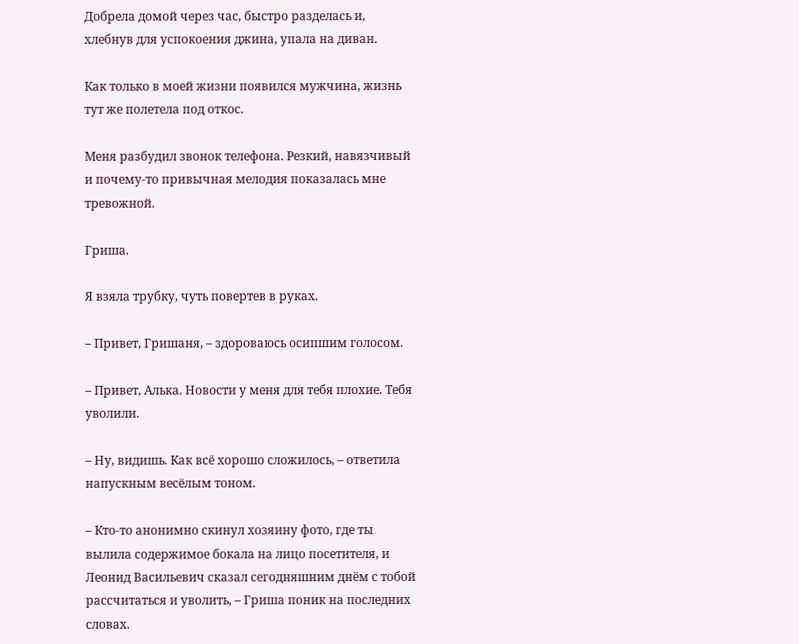Добрела домой через час, быстро разделась и, хлебнув для успокоения джина, упала на диван.

Как только в моей жизни появился мужчина, жизнь тут же полетела под откос.

Меня разбудил звонок телефона. Резкий, навязчивый и почему-то привычная мелодия показалась мне тревожной.

Гриша.

Я взяла трубку, чуть повертев в руках.

– Привет, Гришаня, – здороваюсь осипшим голосом.

– Привет, Алька. Новости у меня для тебя плохие. Тебя уволили.

– Ну, видишь. Как всё хорошо сложилось, – ответила напускным весёлым тоном.

– Кто-то анонимно скинул хозяину фото, где ты вылила содержимое бокала на лицо посетителя, и Леонид Васильевич сказал сегодняшним днём с тобой рассчитаться и уволить, – Гриша поник на последних словах.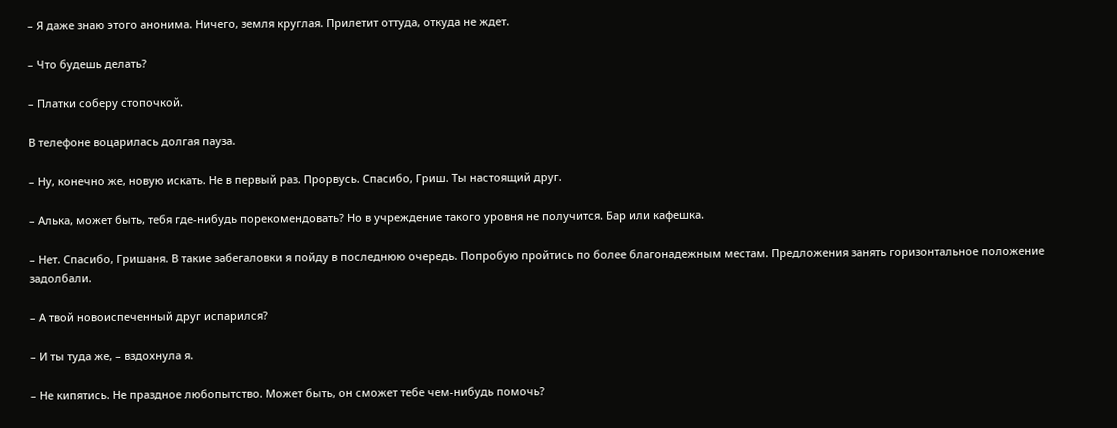– Я даже знаю этого анонима. Ничего, земля круглая. Прилетит оттуда, откуда не ждет.

– Что будешь делать?

– Платки соберу стопочкой.

В телефоне воцарилась долгая пауза.

– Ну, конечно же, новую искать. Не в первый раз. Прорвусь. Спасибо, Гриш. Ты настоящий друг.

– Алька, может быть, тебя где-нибудь порекомендовать? Но в учреждение такого уровня не получится. Бар или кафешка.

– Нет. Спасибо, Гришаня. В такие забегаловки я пойду в последнюю очередь. Попробую пройтись по более благонадежным местам. Предложения занять горизонтальное положение задолбали.

– А твой новоиспеченный друг испарился?

– И ты туда же, – вздохнула я.

– Не кипятись. Не праздное любопытство. Может быть, он сможет тебе чем-нибудь помочь?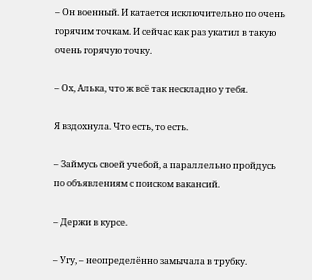– Он военный. И катается исключительно по очень горячим точкам. И сейчас как раз укатил в такую очень горячую точку.

– Ох, Алька, что ж всё так нескладно у тебя.

Я вздохнула. Что есть, то есть.

– Займусь своей учебой, а параллельно пройдусь по объявлениям с поиском вакансий.

– Держи в курсе.

– Угу, – неопределённо замычала в трубку.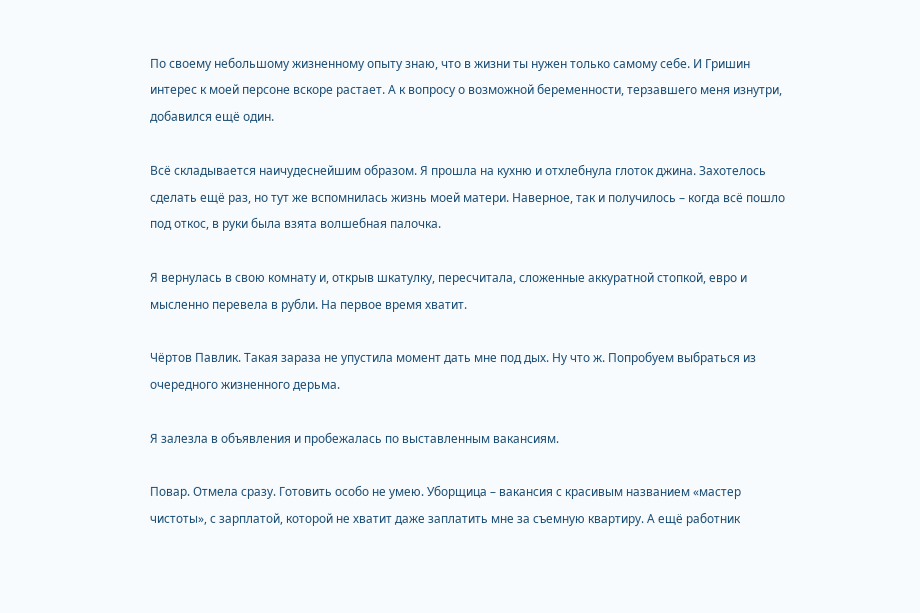По своему небольшому жизненному опыту знаю, что в жизни ты нужен только самому себе. И Гришин интерес к моей персоне вскоре растает. А к вопросу о возможной беременности, терзавшего меня изнутри, добавился ещё один.

Всё складывается наичудеснейшим образом. Я прошла на кухню и отхлебнула глоток джина. Захотелось сделать ещё раз, но тут же вспомнилась жизнь моей матери. Наверное, так и получилось – когда всё пошло под откос, в руки была взята волшебная палочка.

Я вернулась в свою комнату и, открыв шкатулку, пересчитала, сложенные аккуратной стопкой, евро и мысленно перевела в рубли. На первое время хватит.

Чёртов Павлик. Такая зараза не упустила момент дать мне под дых. Ну что ж. Попробуем выбраться из очередного жизненного дерьма.

Я залезла в объявления и пробежалась по выставленным вакансиям.

Повар. Отмела сразу. Готовить особо не умею. Уборщица – вакансия с красивым названием «мастер чистоты», с зарплатой, которой не хватит даже заплатить мне за съемную квартиру. А ещё работник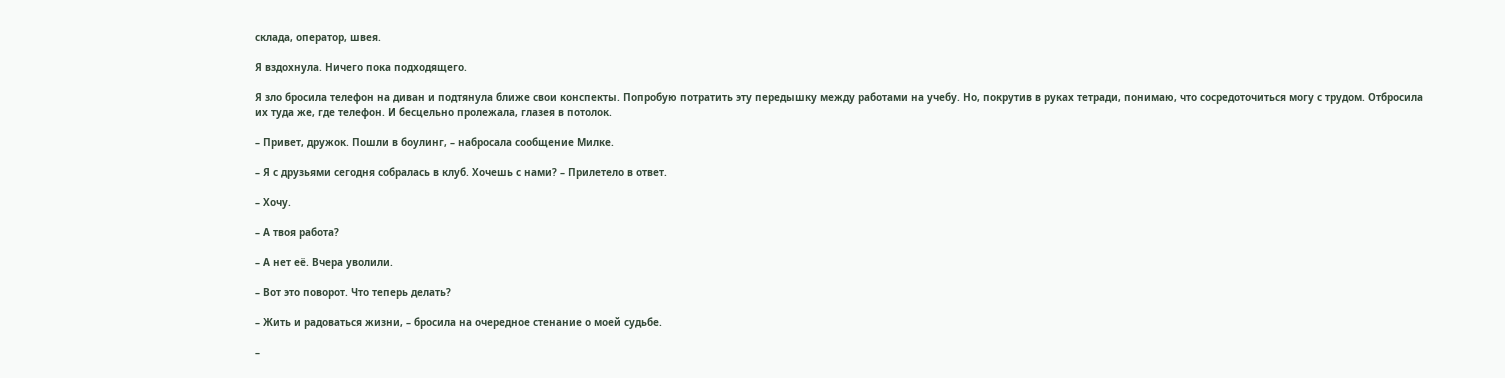склада, оператор, швея.

Я вздохнула. Ничего пока подходящего.

Я зло бросила телефон на диван и подтянула ближе свои конспекты. Попробую потратить эту передышку между работами на учебу. Но, покрутив в руках тетради, понимаю, что сосредоточиться могу с трудом. Отбросила их туда же, где телефон. И бесцельно пролежала, глазея в потолок.

– Привет, дружок. Пошли в боулинг, – набросала сообщение Милке.

– Я с друзьями сегодня собралась в клуб. Хочешь с нами? – Прилетело в ответ.

– Хочу.

– А твоя работа?

– А нет её. Вчера уволили.

– Вот это поворот. Что теперь делать?

– Жить и радоваться жизни, – бросила на очередное стенание о моей судьбе.

–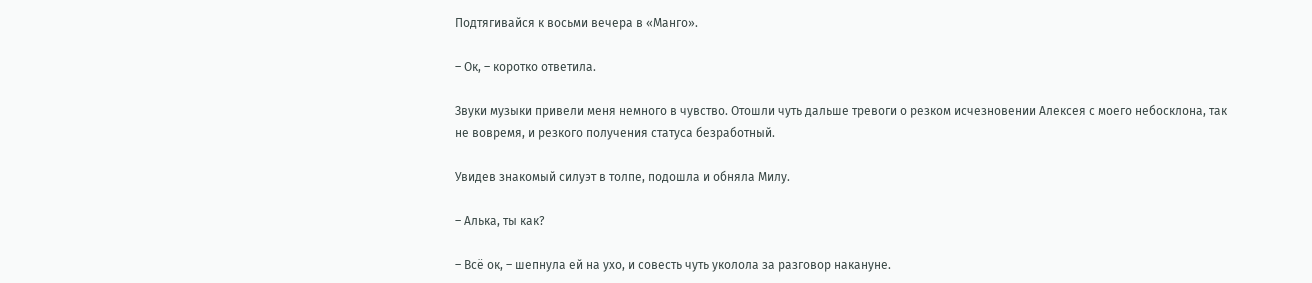Подтягивайся к восьми вечера в «Манго».

– Ок, – коротко ответила.

Звуки музыки привели меня немного в чувство. Отошли чуть дальше тревоги о резком исчезновении Алексея с моего небосклона, так не вовремя, и резкого получения статуса безработный.

Увидев знакомый силуэт в толпе, подошла и обняла Милу.

– Алька, ты как?

– Всё ок, – шепнула ей на ухо, и совесть чуть уколола за разговор накануне.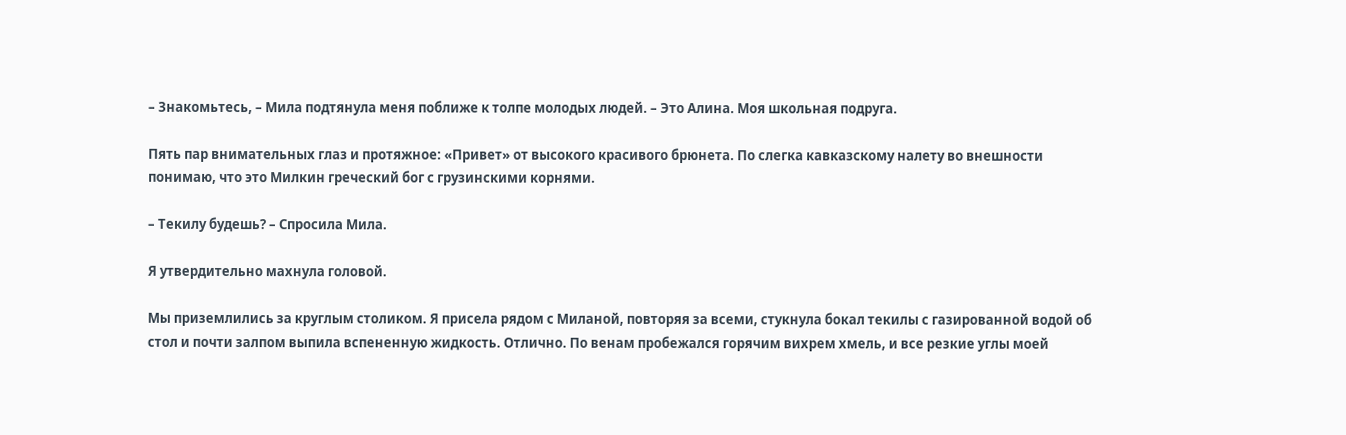– Знакомьтесь, – Мила подтянула меня поближе к толпе молодых людей. – Это Алина. Моя школьная подруга.

Пять пар внимательных глаз и протяжное: «Привет» от высокого красивого брюнета. По слегка кавказскому налету во внешности понимаю, что это Милкин греческий бог с грузинскими корнями.

– Текилу будешь? – Спросила Мила.

Я утвердительно махнула головой.

Мы приземлились за круглым столиком. Я присела рядом с Миланой, повторяя за всеми, стукнула бокал текилы с газированной водой об стол и почти залпом выпила вспененную жидкость. Отлично. По венам пробежался горячим вихрем хмель, и все резкие углы моей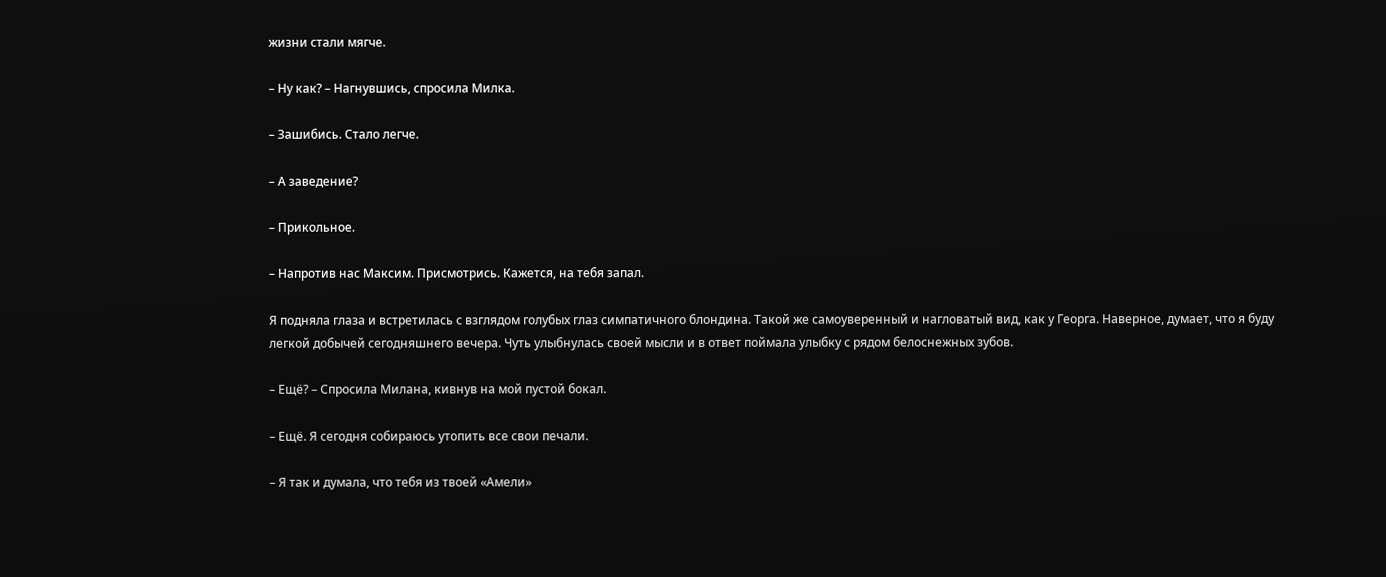жизни стали мягче.

– Ну как? – Нагнувшись, спросила Милка.

– Зашибись. Стало легче.

– А заведение?

– Прикольное.

– Напротив нас Максим. Присмотрись. Кажется, на тебя запал.

Я подняла глаза и встретилась с взглядом голубых глаз симпатичного блондина. Такой же самоуверенный и нагловатый вид, как у Георга. Наверное, думает, что я буду легкой добычей сегодняшнего вечера. Чуть улыбнулась своей мысли и в ответ поймала улыбку с рядом белоснежных зубов.

– Ещё? – Спросила Милана, кивнув на мой пустой бокал.

– Ещё. Я сегодня собираюсь утопить все свои печали.

– Я так и думала, что тебя из твоей «Амели»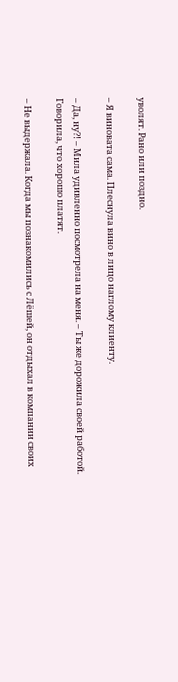уволят. Рано или поздно.

– Я виновата сама. Плеснула вино в лицо наглому клиенту.

– Да, ну⁈ – Мила удивленно посмотрела на меня. – Ты же дорожила своей работой. Говорила, что хорошо платят.

– Не выдержала. Когда мы познакомились с Лёшей, он отдыхал в компании своих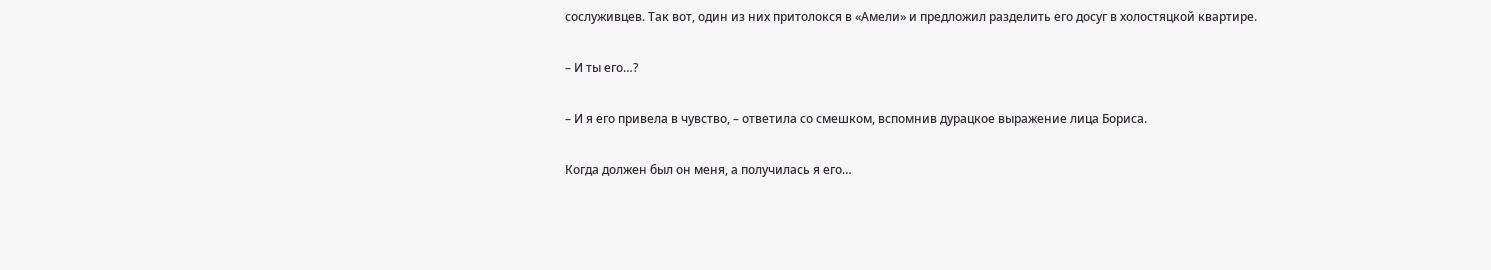сослуживцев. Так вот, один из них притолокся в «Амели» и предложил разделить его досуг в холостяцкой квартире.

– И ты его…?

– И я его привела в чувство, – ответила со смешком, вспомнив дурацкое выражение лица Бориса.

Когда должен был он меня, а получилась я его…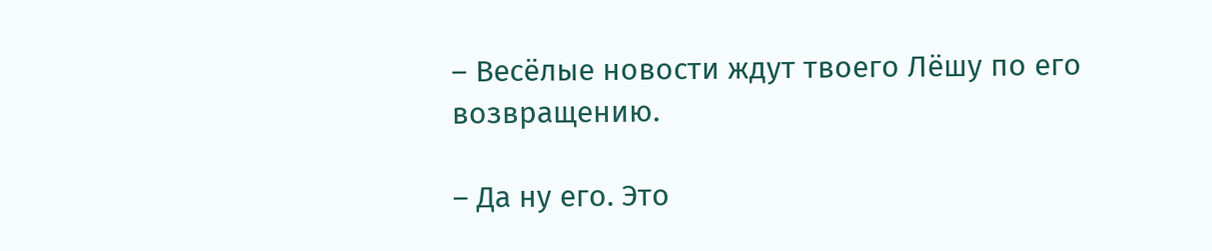– Весёлые новости ждут твоего Лёшу по его возвращению.

– Да ну его. Это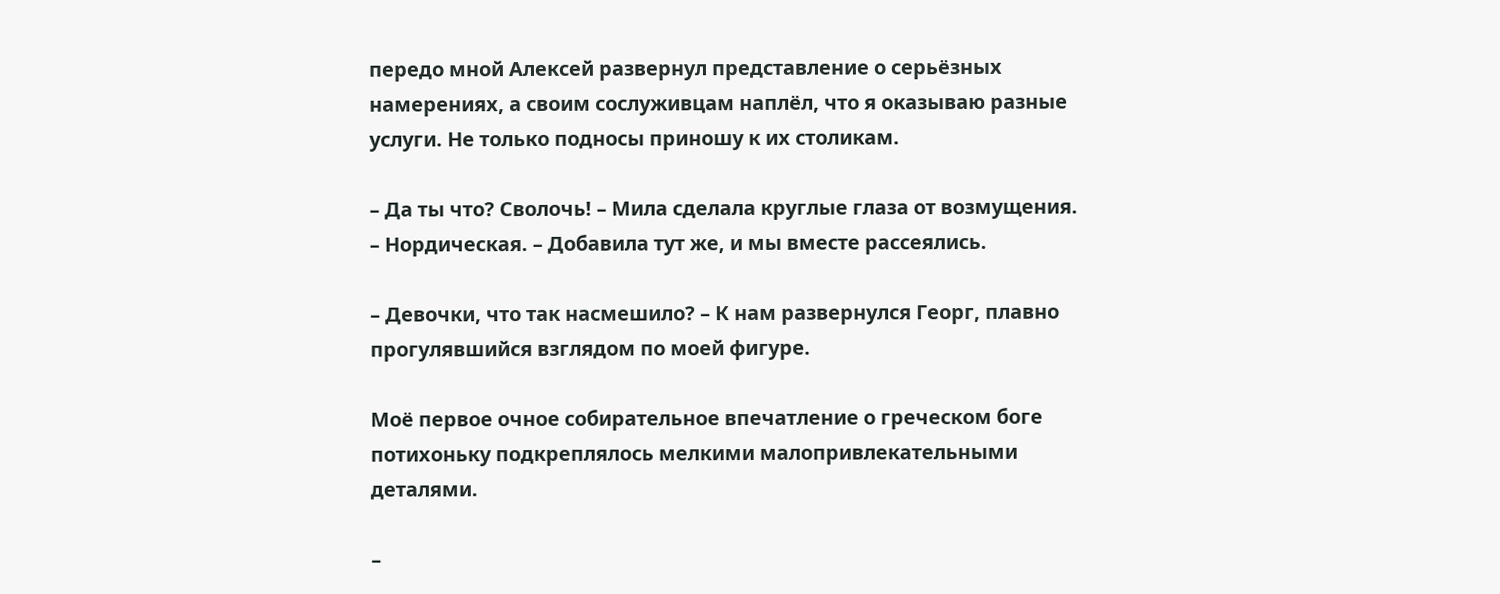передо мной Алексей развернул представление о серьёзных намерениях, а своим сослуживцам наплёл, что я оказываю разные услуги. Не только подносы приношу к их столикам.

– Да ты что? Сволочь! – Мила сделала круглые глаза от возмущения. – Нордическая. – Добавила тут же, и мы вместе рассеялись.

– Девочки, что так насмешило? – К нам развернулся Георг, плавно прогулявшийся взглядом по моей фигуре.

Моё первое очное собирательное впечатление о греческом боге потихоньку подкреплялось мелкими малопривлекательными деталями.

–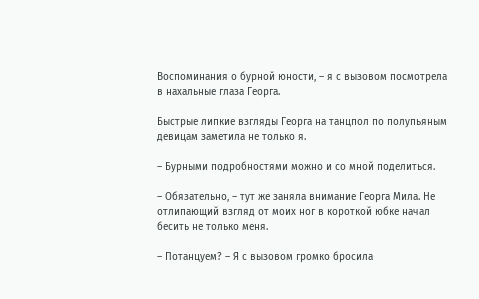Воспоминания о бурной юности, – я с вызовом посмотрела в нахальные глаза Георга.

Быстрые липкие взгляды Георга на танцпол по полупьяным девицам заметила не только я.

– Бурными подробностями можно и со мной поделиться.

– Обязательно, – тут же заняла внимание Георга Мила. Не отлипающий взгляд от моих ног в короткой юбке начал бесить не только меня.

– Потанцуем? – Я с вызовом громко бросила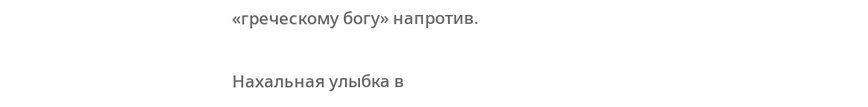«греческому богу» напротив.

Нахальная улыбка в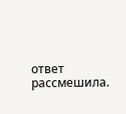ответ рассмешила.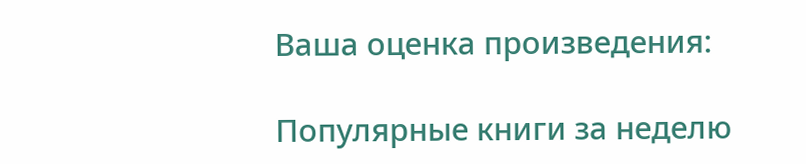Ваша оценка произведения:

Популярные книги за неделю